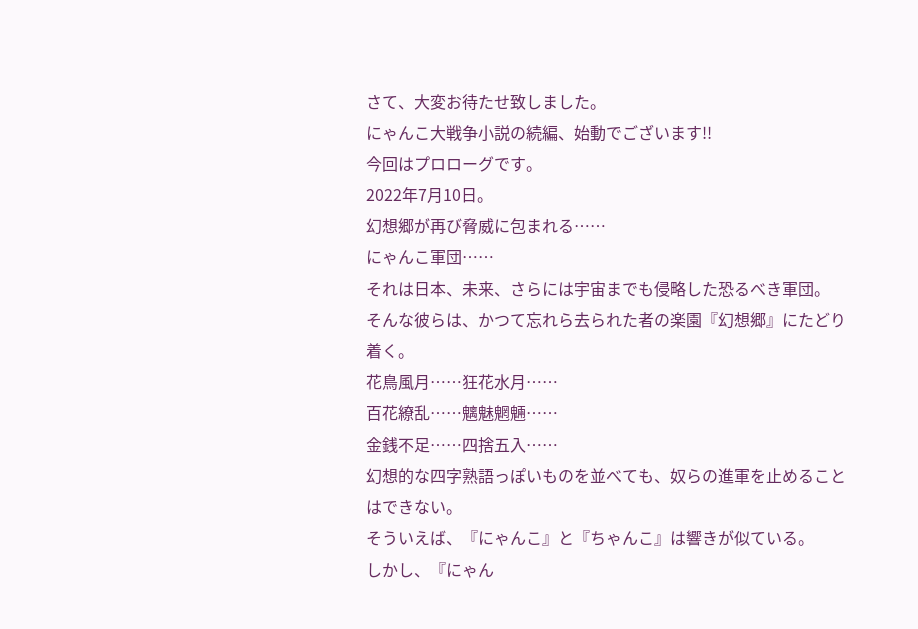さて、大変お待たせ致しました。
にゃんこ大戦争小説の続編、始動でございます!!
今回はプロローグです。
2022年7月10日。
幻想郷が再び脅威に包まれる……
にゃんこ軍団……
それは日本、未来、さらには宇宙までも侵略した恐るべき軍団。
そんな彼らは、かつて忘れら去られた者の楽園『幻想郷』にたどり着く。
花鳥風月……狂花水月……
百花繚乱……魑魅魍魎……
金銭不足……四捨五入……
幻想的な四字熟語っぽいものを並べても、奴らの進軍を止めることはできない。
そういえば、『にゃんこ』と『ちゃんこ』は響きが似ている。
しかし、『にゃん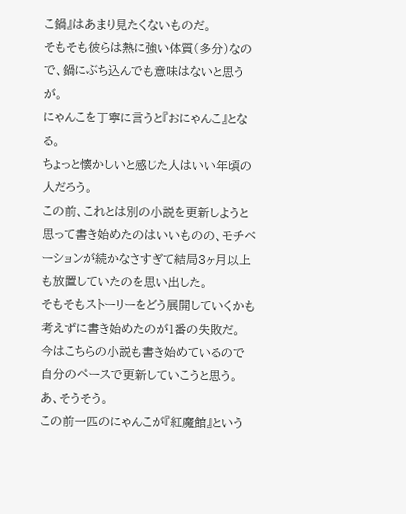こ鍋』はあまり見たくないものだ。
そもそも彼らは熱に強い体質(多分)なので、鍋にぶち込んでも意味はないと思うが。
にゃんこを丁寧に言うと『おにゃんこ』となる。
ちょっと懐かしいと感じた人はいい年頃の人だろう。
この前、これとは別の小説を更新しようと思って書き始めたのはいいものの、モチベーションが続かなさすぎて結局3ヶ月以上も放置していたのを思い出した。
そもそもストーリーをどう展開していくかも考えずに書き始めたのが1番の失敗だ。
今はこちらの小説も書き始めているので自分のペースで更新していこうと思う。
あ、そうそう。
この前一匹のにゃんこが『紅魔館』という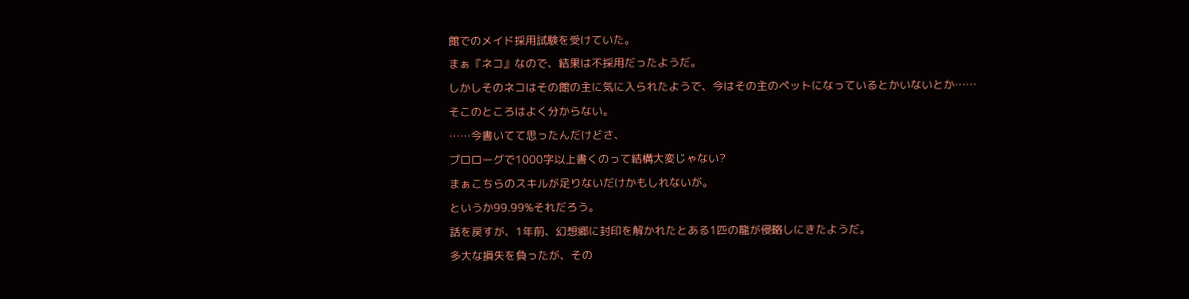館でのメイド採用試験を受けていた。
まぁ『ネコ』なので、結果は不採用だったようだ。
しかしそのネコはその館の主に気に入られたようで、今はその主のペットになっているとかいないとか……
そこのところはよく分からない。
……今書いてて思ったんだけどさ、
プロローグで1000字以上書くのって結構大変じゃない?
まぁこちらのスキルが足りないだけかもしれないが。
というか99.99%それだろう。
話を戻すが、1年前、幻想郷に封印を解かれたとある1匹の龍が侵略しにきたようだ。
多大な損失を負ったが、その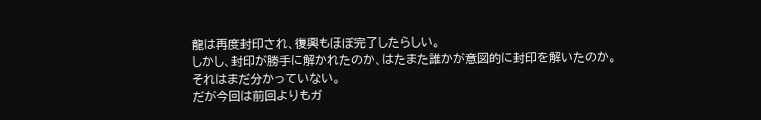龍は再度封印され、復興もほぼ完了したらしい。
しかし、封印が勝手に解かれたのか、はたまた誰かが意図的に封印を解いたのか。
それはまだ分かっていない。
だが今回は前回よりもガ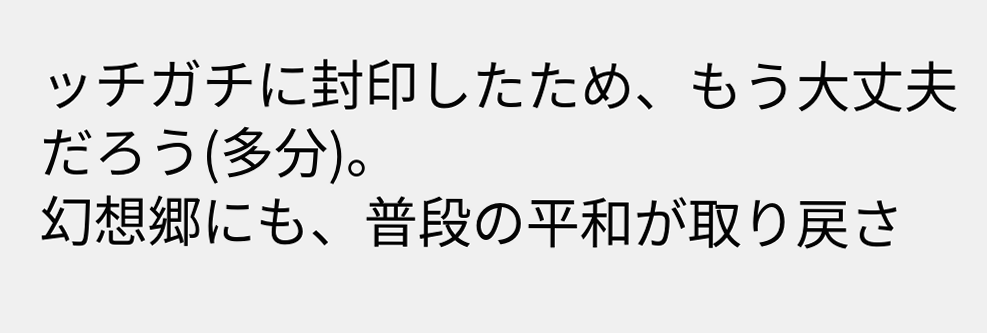ッチガチに封印したため、もう大丈夫だろう(多分)。
幻想郷にも、普段の平和が取り戻さ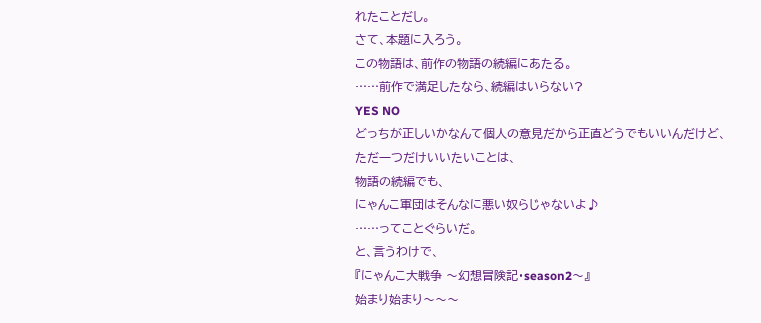れたことだし。
さて、本題に入ろう。
この物語は、前作の物語の続編にあたる。
……前作で満足したなら、続編はいらない?
YES NO
どっちが正しいかなんて個人の意見だから正直どうでもいいんだけど、
ただ一つだけいいたいことは、
物語の続編でも、
にゃんこ軍団はそんなに悪い奴らじゃないよ♪
……ってことぐらいだ。
と、言うわけで、
『にゃんこ大戦争 〜幻想冒険記・season2〜』
始まり始まり〜〜〜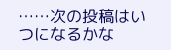……次の投稿はいつになるかな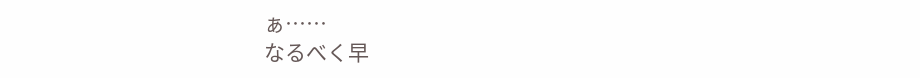ぁ……
なるべく早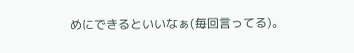めにできるといいなぁ(毎回言ってる)。